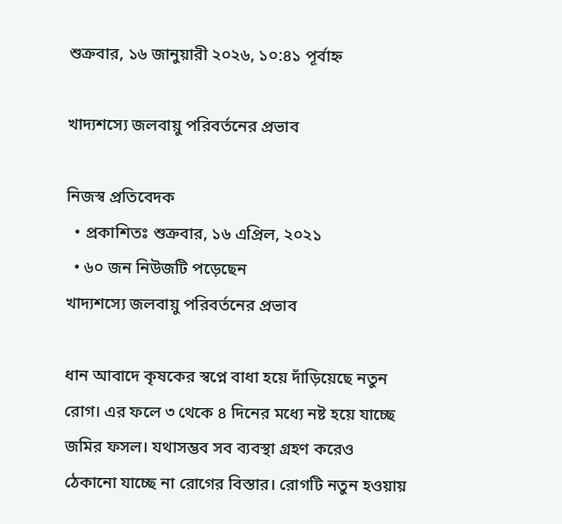শুক্রবার, ১৬ জানুয়ারী ২০২৬, ১০:৪১ পূর্বাহ্ন

খাদ্যশস্যে জলবায়ু পরিবর্তনের প্রভাব

নিজস্ব প্রতিবেদক
  • প্রকাশিতঃ শুক্রবার, ১৬ এপ্রিল, ২০২১
  • ৬০ জন নিউজটি পড়েছেন
খাদ্যশস্যে জলবায়ু পরিবর্তনের প্রভাব

ধান আবাদে কৃষকের স্বপ্নে বাধা হয়ে দাঁড়িয়েছে নতুন রোগ। এর ফলে ৩ থেকে ৪ দিনের মধ্যে নষ্ট হয়ে যাচ্ছে জমির ফসল। যথাসম্ভব সব ব্যবস্থা গ্রহণ করেও ঠেকানো যাচ্ছে না রোগের বিস্তার। রোগটি নতুন হওয়ায়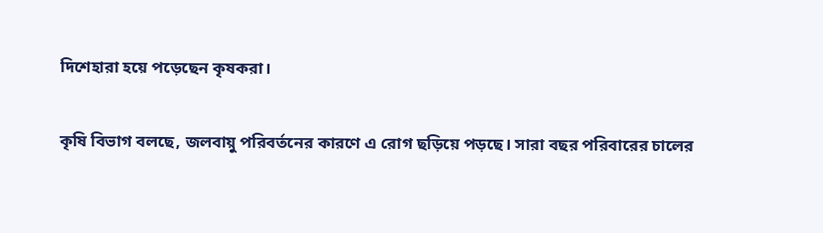দিশেহারা হয়ে পড়েছেন কৃষকরা।

কৃষি বিভাগ বলছে, জলবায়ু পরিবর্তনের কারণে এ রোগ ছড়িয়ে পড়ছে। সারা বছর পরিবারের চালের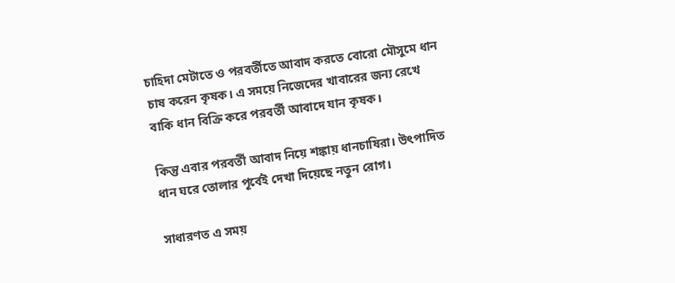চাহিদা মেটাতে ও পরবর্তীতে আবাদ করতে বোরো মৌসুমে ধান চাষ করেন কৃষক। এ সময়ে নিজেদের খাবারের জন্য রেখে বাকি ধান বিক্রি করে পরবর্তী আবাদে যান কৃষক।

কিন্তু এবার পরবর্তী আবাদ নিয়ে শঙ্কায় ধানচাষিরা। উৎপাদিত ধান ঘরে তোলার পূর্বেই দেখা দিয়েছে নতুন রোগ।

সাধারণত এ সময়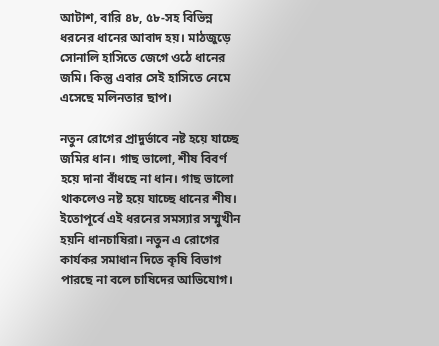আটাশ, বারি ৪৮, ৫৮-সহ বিভিন্ন ধরনের ধানের আবাদ হয়। মাঠজুড়ে সোনালি হাসিতে জেগে ওঠে ধানের জমি। কিন্তু এবার সেই হাসিতে নেমে এসেছে মলিনতার ছাপ।

নতুন রোগের প্রাদুর্ভাবে নষ্ট হয়ে যাচ্ছে জমির ধান। গাছ ভালো, শীষ বিবর্ণ হয়ে দানা বাঁধছে না ধান। গাছ ভালো থাকলেও নষ্ট হয়ে যাচ্ছে ধানের শীষ। ইতোপূর্বে এই ধরনের সমস্যার সম্মুখীন হয়নি ধানচাষিরা। নতুন এ রোগের কার্যকর সমাধান দিতে কৃষি বিভাগ পারছে না বলে চাষিদের আভিযোগ।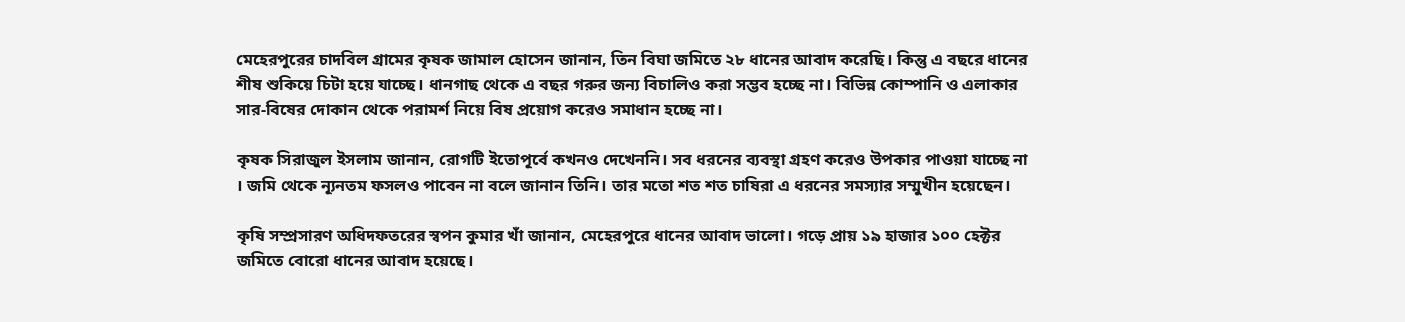মেহেরপুরের চাদবিল গ্রামের কৃষক জামাল হোসেন জানান, তিন বিঘা জমিতে ২৮ ধানের আবাদ করেছি। কিন্তু এ বছরে ধানের শীষ শুকিয়ে চিটা হয়ে যাচ্ছে। ধানগাছ থেকে এ বছর গরুর জন্য বিচালিও করা সম্ভব হচ্ছে না। বিভিন্ন কোম্পানি ও এলাকার সার-বিষের দোকান থেকে পরামর্শ নিয়ে বিষ প্রয়োগ করেও সমাধান হচ্ছে না।

কৃষক সিরাজুল ইসলাম জানান, রোগটি ইতোপূর্বে কখনও দেখেননি। সব ধরনের ব্যবস্থা গ্রহণ করেও উপকার পাওয়া যাচ্ছে না । জমি থেকে ন্যূনতম ফসলও পাবেন না বলে জানান তিনি। তার মতো শত শত চাষিরা এ ধরনের সমস্যার সম্মুখীন হয়েছেন।

কৃষি সম্প্রসারণ অধিদফতরের স্বপন কুমার খাঁ জানান, মেহেরপুরে ধানের আবাদ ভালো। গড়ে প্রায় ১৯ হাজার ১০০ হেক্টর জমিতে বোরো ধানের আবাদ হয়েছে।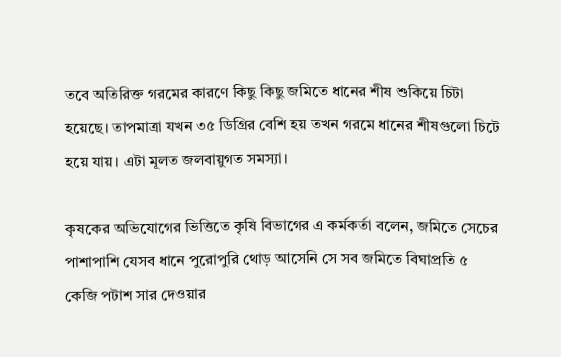তবে অতিরিক্ত গরমের কারণে কিছু কিছু জমিতে ধানের শীষ শুকিয়ে চিটা হয়েছে। তাপমাত্রা যখন ৩৫ ডিগ্রির বেশি হয় তখন গরমে ধানের শীষগুলো চিটে হয়ে যায়। এটা মূলত জলবায়ুগত সমস্যা।

কৃষকের অভিযোগের ভিত্তিতে কৃষি বিভাগের এ কর্মকর্তা বলেন, জমিতে সেচের পাশাপাশি যেসব ধানে পুরোপুরি থোড় আসেনি সে সব জমিতে বিঘাপ্রতি ৫ কেজি পটাশ সার দেওয়ার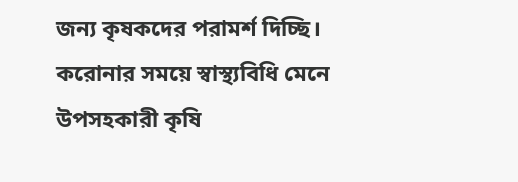জন্য কৃষকদের পরামর্শ দিচ্ছি। করোনার সময়ে স্বাস্থ্যবিধি মেনে উপসহকারী কৃষি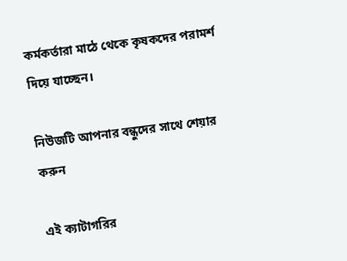কর্মকর্তারা মাঠে থেকে কৃষকদের পরামর্শ দিয়ে যাচ্ছেন।

নিউজটি আপনার বন্ধুদের সাথে শেয়ার করুন

এই ক্যাটাগরির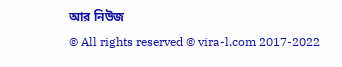আর নিউজ
© All rights reserved © vira-l.com 2017-2022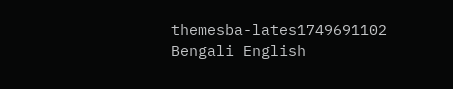themesba-lates1749691102
Bengali English